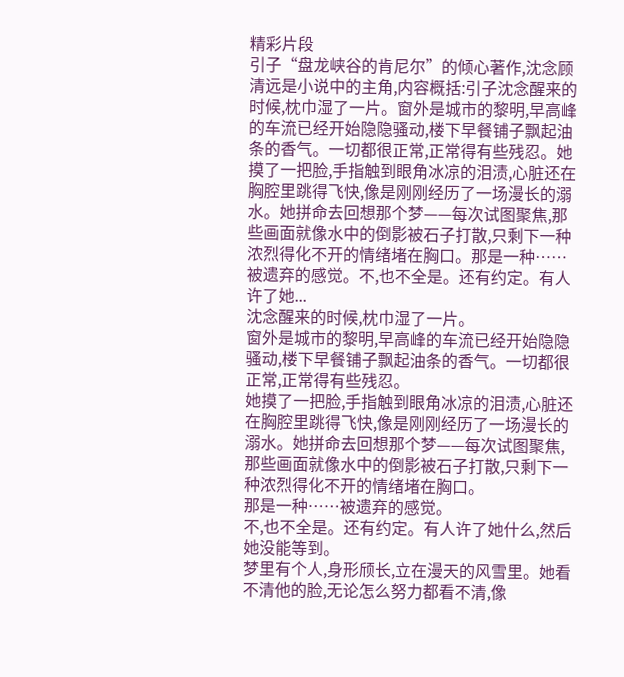精彩片段
引子“盘龙峡谷的肯尼尔”的倾心著作,沈念顾清远是小说中的主角,内容概括:引子沈念醒来的时候,枕巾湿了一片。窗外是城市的黎明,早高峰的车流已经开始隐隐骚动,楼下早餐铺子飘起油条的香气。一切都很正常,正常得有些残忍。她摸了一把脸,手指触到眼角冰凉的泪渍,心脏还在胸腔里跳得飞快,像是刚刚经历了一场漫长的溺水。她拼命去回想那个梦——每次试图聚焦,那些画面就像水中的倒影被石子打散,只剩下一种浓烈得化不开的情绪堵在胸口。那是一种……被遗弃的感觉。不,也不全是。还有约定。有人许了她...
沈念醒来的时候,枕巾湿了一片。
窗外是城市的黎明,早高峰的车流已经开始隐隐骚动,楼下早餐铺子飘起油条的香气。一切都很正常,正常得有些残忍。
她摸了一把脸,手指触到眼角冰凉的泪渍,心脏还在胸腔里跳得飞快,像是刚刚经历了一场漫长的溺水。她拼命去回想那个梦——每次试图聚焦,那些画面就像水中的倒影被石子打散,只剩下一种浓烈得化不开的情绪堵在胸口。
那是一种……被遗弃的感觉。
不,也不全是。还有约定。有人许了她什么,然后她没能等到。
梦里有个人,身形颀长,立在漫天的风雪里。她看不清他的脸,无论怎么努力都看不清,像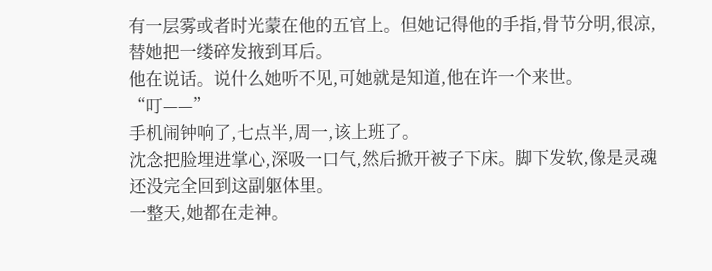有一层雾或者时光蒙在他的五官上。但她记得他的手指,骨节分明,很凉,替她把一缕碎发掖到耳后。
他在说话。说什么她听不见,可她就是知道,他在许一个来世。
“叮——”
手机闹钟响了,七点半,周一,该上班了。
沈念把脸埋进掌心,深吸一口气,然后掀开被子下床。脚下发软,像是灵魂还没完全回到这副躯体里。
一整天,她都在走神。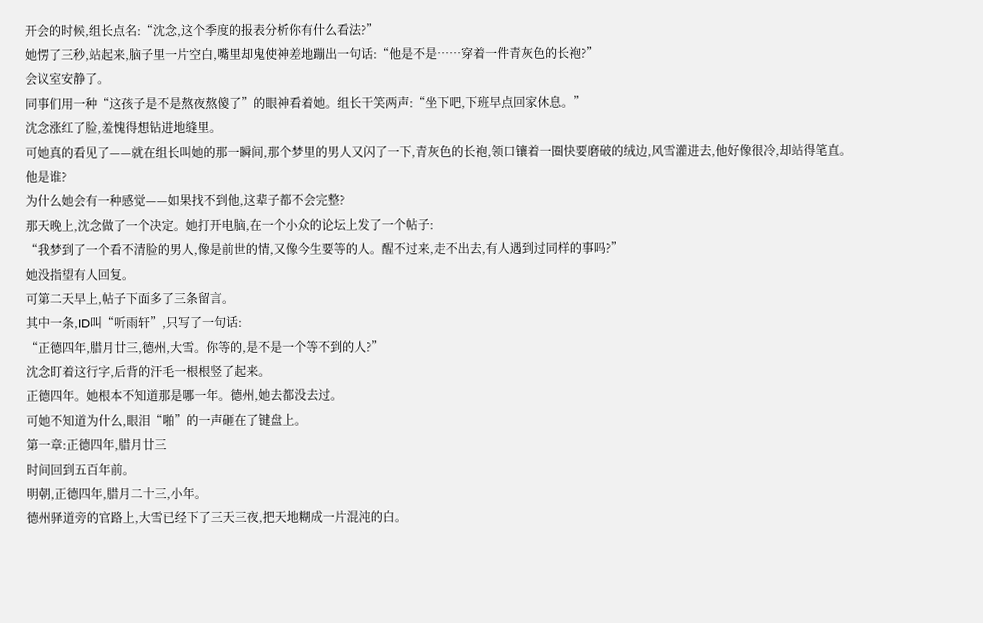开会的时候,组长点名:“沈念,这个季度的报表分析你有什么看法?”
她愣了三秒,站起来,脑子里一片空白,嘴里却鬼使神差地蹦出一句话:“他是不是……穿着一件青灰色的长袍?”
会议室安静了。
同事们用一种“这孩子是不是熬夜熬傻了”的眼神看着她。组长干笑两声:“坐下吧,下班早点回家休息。”
沈念涨红了脸,羞愧得想钻进地缝里。
可她真的看见了——就在组长叫她的那一瞬间,那个梦里的男人又闪了一下,青灰色的长袍,领口镶着一圈快要磨破的绒边,风雪灌进去,他好像很冷,却站得笔直。
他是谁?
为什么她会有一种感觉——如果找不到他,这辈子都不会完整?
那天晚上,沈念做了一个决定。她打开电脑,在一个小众的论坛上发了一个帖子:
“我梦到了一个看不清脸的男人,像是前世的情,又像今生要等的人。醒不过来,走不出去,有人遇到过同样的事吗?”
她没指望有人回复。
可第二天早上,帖子下面多了三条留言。
其中一条,ID叫“听雨轩”,只写了一句话:
“正德四年,腊月廿三,德州,大雪。你等的,是不是一个等不到的人?”
沈念盯着这行字,后背的汗毛一根根竖了起来。
正德四年。她根本不知道那是哪一年。德州,她去都没去过。
可她不知道为什么,眼泪“啪”的一声砸在了键盘上。
第一章:正德四年,腊月廿三
时间回到五百年前。
明朝,正德四年,腊月二十三,小年。
德州驿道旁的官路上,大雪已经下了三天三夜,把天地糊成一片混沌的白。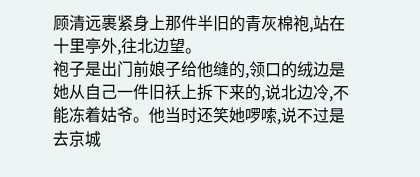顾清远裹紧身上那件半旧的青灰棉袍,站在十里亭外,往北边望。
袍子是出门前娘子给他缝的,领口的绒边是她从自己一件旧袄上拆下来的,说北边冷,不能冻着姑爷。他当时还笑她啰嗦,说不过是去京城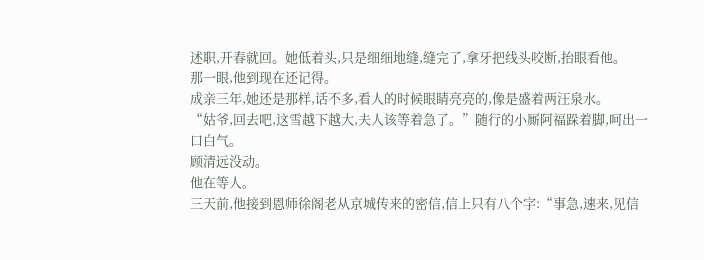述职,开春就回。她低着头,只是细细地缝,缝完了,拿牙把线头咬断,抬眼看他。
那一眼,他到现在还记得。
成亲三年,她还是那样,话不多,看人的时候眼睛亮亮的,像是盛着两汪泉水。
“姑爷,回去吧,这雪越下越大,夫人该等着急了。”随行的小厮阿福跺着脚,呵出一口白气。
顾清远没动。
他在等人。
三天前,他接到恩师徐阁老从京城传来的密信,信上只有八个字:“事急,速来,见信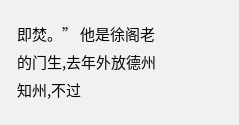即焚。” 他是徐阁老的门生,去年外放德州知州,不过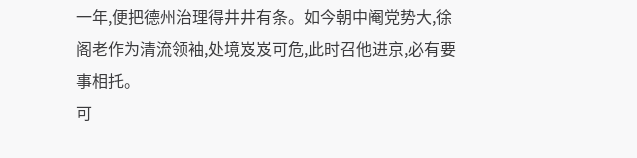一年,便把德州治理得井井有条。如今朝中阉党势大,徐阁老作为清流领袖,处境岌岌可危,此时召他进京,必有要事相托。
可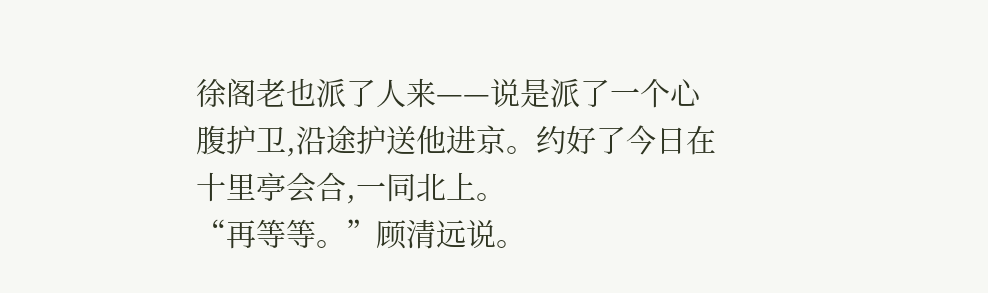徐阁老也派了人来——说是派了一个心腹护卫,沿途护送他进京。约好了今日在十里亭会合,一同北上。
“再等等。”顾清远说。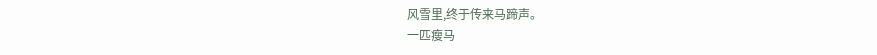风雪里,终于传来马蹄声。
一匹瘦马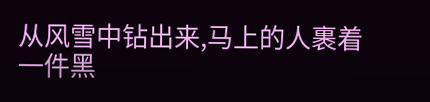从风雪中钻出来,马上的人裹着一件黑